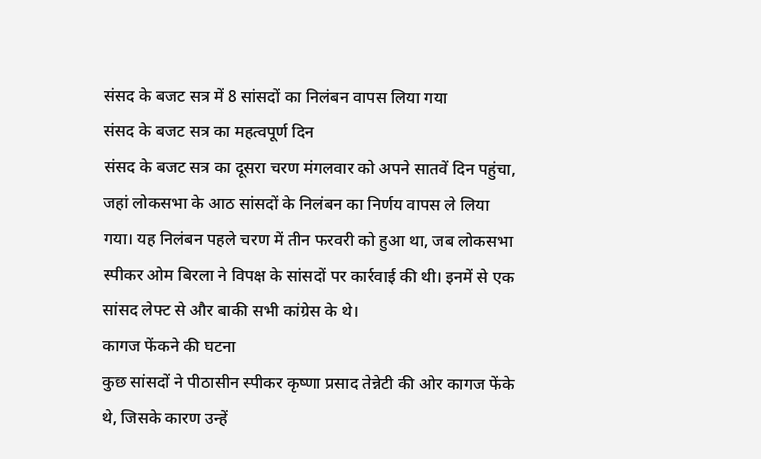संसद के बजट सत्र में 8 सांसदों का निलंबन वापस लिया गया
संसद के बजट सत्र का महत्वपूर्ण दिन
संसद के बजट सत्र का दूसरा चरण मंगलवार को अपने सातवें दिन पहुंचा, जहां लोकसभा के आठ सांसदों के निलंबन का निर्णय वापस ले लिया गया। यह निलंबन पहले चरण में तीन फरवरी को हुआ था, जब लोकसभा स्पीकर ओम बिरला ने विपक्ष के सांसदों पर कार्रवाई की थी। इनमें से एक सांसद लेफ्ट से और बाकी सभी कांग्रेस के थे।
कागज फेंकने की घटना
कुछ सांसदों ने पीठासीन स्पीकर कृष्णा प्रसाद तेन्नेटी की ओर कागज फेंके थे, जिसके कारण उन्हें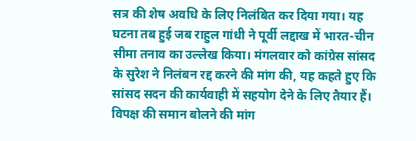सत्र की शेष अवधि के लिए निलंबित कर दिया गया। यह घटना तब हुई जब राहुल गांधी ने पूर्वी लद्दाख में भारत-चीन सीमा तनाव का उल्लेख किया। मंगलवार को कांग्रेस सांसद के सुरेश ने निलंबन रद्द करने की मांग की, यह कहते हुए कि सांसद सदन की कार्यवाही में सहयोग देने के लिए तैयार हैं।
विपक्ष की समान बोलने की मांग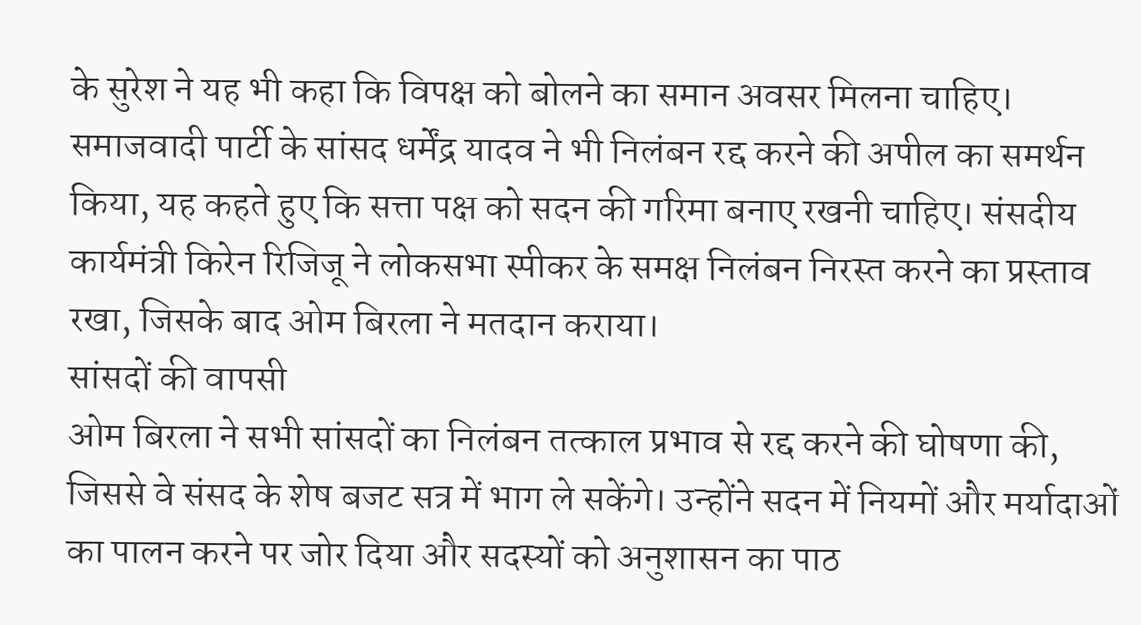के सुरेश ने यह भी कहा कि विपक्ष को बोलने का समान अवसर मिलना चाहिए। समाजवादी पार्टी के सांसद धर्मेंद्र यादव ने भी निलंबन रद्द करने की अपील का समर्थन किया, यह कहते हुए कि सत्ता पक्ष को सदन की गरिमा बनाए रखनी चाहिए। संसदीय कार्यमंत्री किरेन रिजिजू ने लोकसभा स्पीकर के समक्ष निलंबन निरस्त करने का प्रस्ताव रखा, जिसके बाद ओम बिरला ने मतदान कराया।
सांसदों की वापसी
ओम बिरला ने सभी सांसदों का निलंबन तत्काल प्रभाव से रद्द करने की घोषणा की, जिससे वे संसद के शेष बजट सत्र में भाग ले सकेंगे। उन्होंने सदन में नियमों और मर्यादाओं का पालन करने पर जोर दिया और सदस्यों को अनुशासन का पाठ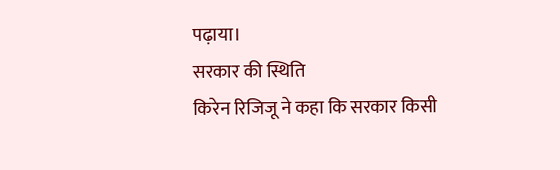पढ़ाया।
सरकार की स्थिति
किरेन रिजिजू ने कहा कि सरकार किसी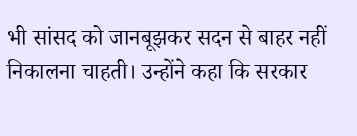भी सांसद को जानबूझकर सदन से बाहर नहीं निकालना चाहती। उन्होंने कहा कि सरकार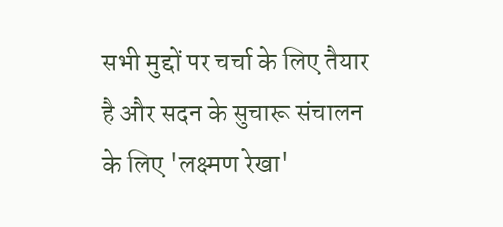सभी मुद्दों पर चर्चा के लिए तैयार है और सदन के सुचारू संचालन के लिए 'लक्ष्मण रेखा'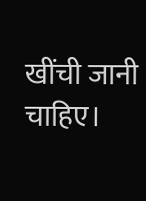खींची जानी चाहिए।